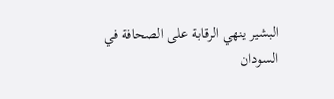البشير ينهي الرقابة على الصحافة في السودان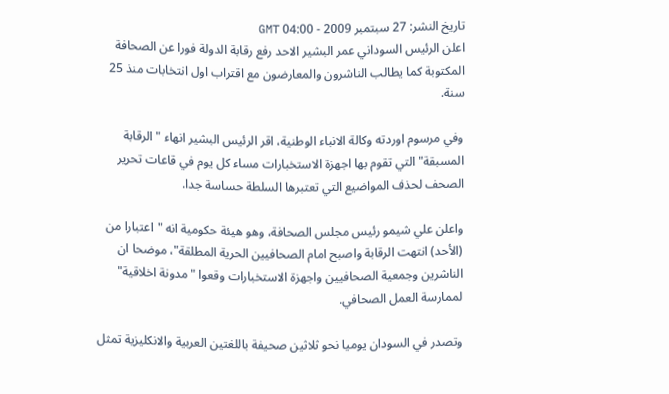تاريخ النشر: 27 سبتمبر 2009 - 04:00 GMT
اعلن الرئيس السوداني عمر البشير الاحد رفع رقابة الدولة فورا عن الصحافة المكتوبة كما يطالب الناشرون والمعارضون مع اقتراب اول انتخابات منذ 25 سنة.

وفي مرسوم اوردته وكالة الانباء الوطنية، اقر الرئيس البشير انهاء "الرقابة المسبقة" التي تقوم بها اجهزة الاستخبارات مساء كل يوم في قاعات تحرير الصحف لحذف المواضيع التي تعتبرها السلطة حساسة جدا.

واعلن علي شيمو رئيس مجلس الصحافة، وهو هيئة حكومية انه "اعتبارا من (الأحد) انتهت الرقابة واصبح امام الصحافيين الحرية المطلقة"، موضحا ان الناشرين وجمعية الصحافيين واجهزة الاستخبارات وقعوا "مدونة اخلاقية" لممارسة العمل الصحافي.

وتصدر في السودان يوميا نحو ثلاثين صحيفة باللغتين العربية والانكليزية تمثل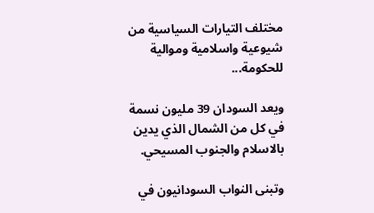مختلف التيارات السياسية من شيوعية واسلامية وموالية للحكومة...

ويعد السودان 39 مليون نسمة في كل من الشمال الذي يدين بالاسلام والجنوب المسيحي.

وتبنى النواب السودانيون في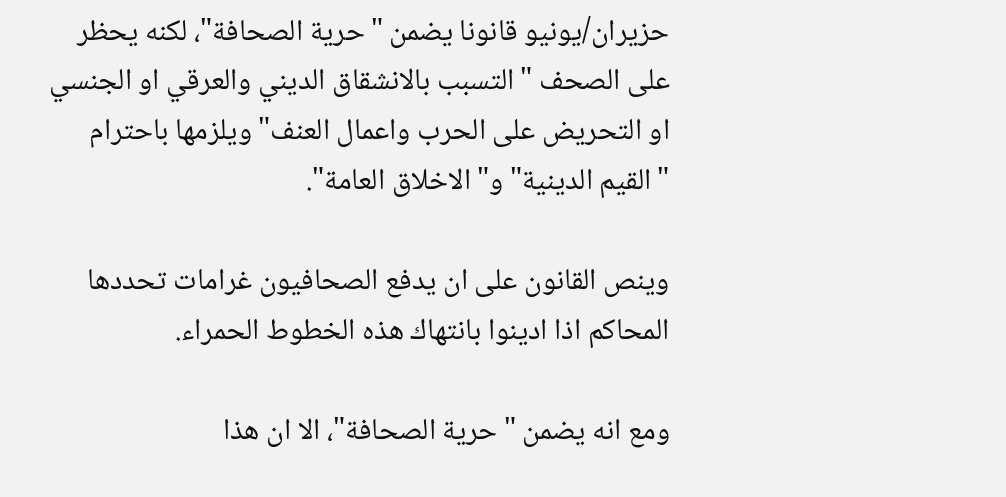حزيران/يونيو قانونا يضمن "حرية الصحافة"، لكنه يحظر على الصحف "التسبب بالانشقاق الديني والعرقي او الجنسي او التحريض على الحرب واعمال العنف" ويلزمها باحترام "القيم الدينية" و"الاخلاق العامة".

وينص القانون على ان يدفع الصحافيون غرامات تحددها المحاكم اذا ادينوا بانتهاك هذه الخطوط الحمراء.

ومع انه يضمن "حرية الصحافة"، الا ان هذا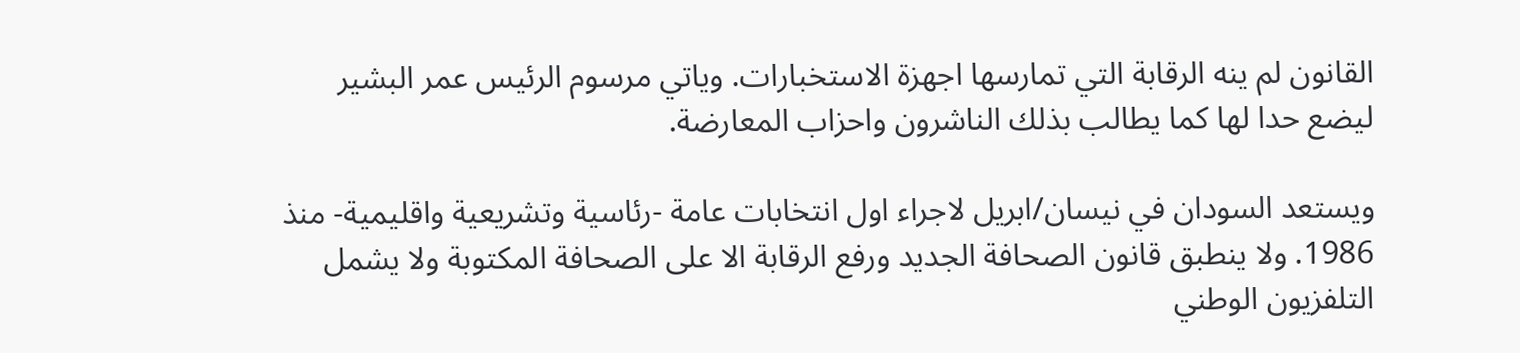القانون لم ينه الرقابة التي تمارسها اجهزة الاستخبارات. وياتي مرسوم الرئيس عمر البشير ليضع حدا لها كما يطالب بذلك الناشرون واحزاب المعارضة.

ويستعد السودان في نيسان/ابريل لاجراء اول انتخابات عامة -رئاسية وتشريعية واقليمية- منذ 1986. ولا ينطبق قانون الصحافة الجديد ورفع الرقابة الا على الصحافة المكتوبة ولا يشمل التلفزيون الوطني